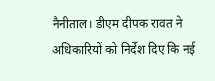नैनीताल। डीएम दीपक रावत ने अधिकारियों को निर्देश दिए कि नई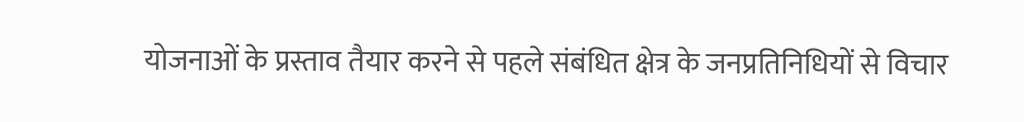योजनाओं के प्रस्ताव तैयार करने से पहले संबंधित क्षेत्र के जनप्रतिनिधियों से विचार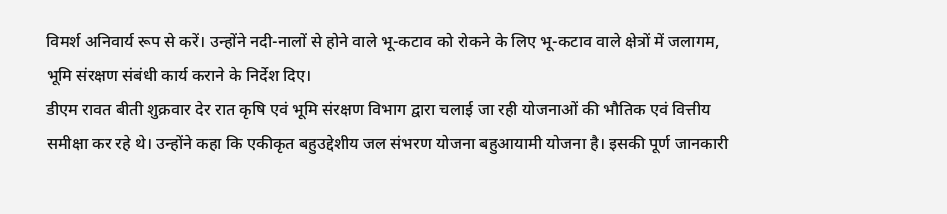विमर्श अनिवार्य रूप से करें। उन्होंने नदी-नालों से होने वाले भू-कटाव को रोकने के लिए भू-कटाव वाले क्षेत्रों में जलागम, भूमि संरक्षण संबंधी कार्य कराने के निर्देश दिए।
डीएम रावत बीती शुक्रवार देर रात कृषि एवं भूमि संरक्षण विभाग द्वारा चलाई जा रही योजनाओं की भौतिक एवं वित्तीय समीक्षा कर रहे थे। उन्होंने कहा कि एकीकृत बहुउद्देशीय जल संभरण योजना बहुआयामी योजना है। इसकी पूर्ण जानकारी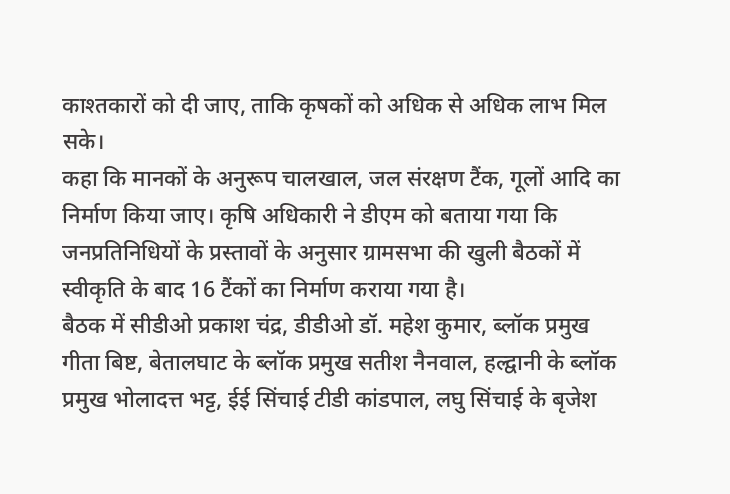काश्तकारों को दी जाए, ताकि कृषकों को अधिक से अधिक लाभ मिल सके।
कहा कि मानकों के अनुरूप चालखाल, जल संरक्षण टैंक, गूलों आदि का निर्माण किया जाए। कृषि अधिकारी ने डीएम को बताया गया कि जनप्रतिनिधियों के प्रस्तावों के अनुसार ग्रामसभा की खुली बैठकों में स्वीकृति के बाद 16 टैंकों का निर्माण कराया गया है।
बैठक में सीडीओ प्रकाश चंद्र, डीडीओ डॉ. महेश कुमार, ब्लॉक प्रमुख गीता बिष्ट, बेतालघाट के ब्लॉक प्रमुख सतीश नैनवाल, हल्द्वानी के ब्लॉक प्रमुख भोलादत्त भट्ट, ईई सिंचाई टीडी कांडपाल, लघु सिंचाई के बृजेश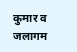कुमार व जलागम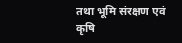तथा भूमि संरक्षण एवं कृषि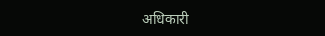अधिकारी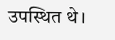उपस्थित थे।